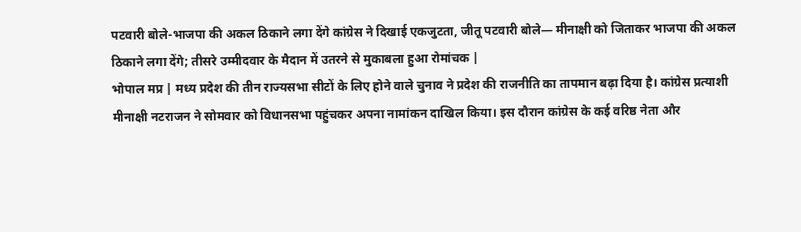पटवारी बोले-भाजपा की अकल ठिकाने लगा देंगे कांग्रेस ने दिखाई एकजुटता, जीतू पटवारी बोले— मीनाक्षी को जिताकर भाजपा की अकल ठिकाने लगा देंगे; तीसरे उम्मीदवार के मैदान में उतरने से मुकाबला हुआ रोमांचक |
भोपाल मप्र | मध्य प्रदेश की तीन राज्यसभा सीटों के लिए होने वाले चुनाव ने प्रदेश की राजनीति का तापमान बढ़ा दिया है। कांग्रेस प्रत्याशी मीनाक्षी नटराजन ने सोमवार को विधानसभा पहुंचकर अपना नामांकन दाखिल किया। इस दौरान कांग्रेस के कई वरिष्ठ नेता और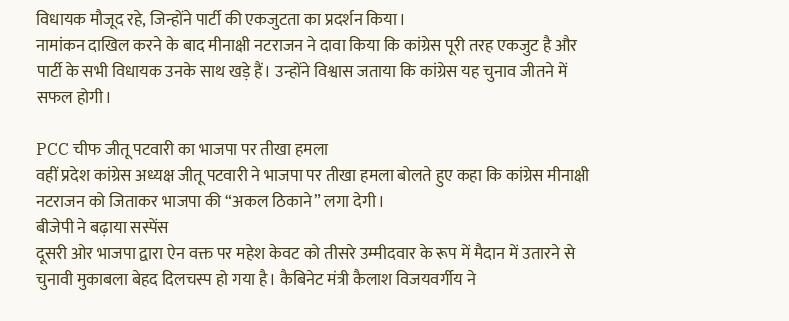विधायक मौजूद रहे, जिन्होंने पार्टी की एकजुटता का प्रदर्शन किया।
नामांकन दाखिल करने के बाद मीनाक्षी नटराजन ने दावा किया कि कांग्रेस पूरी तरह एकजुट है और पार्टी के सभी विधायक उनके साथ खड़े हैं। उन्होंने विश्वास जताया कि कांग्रेस यह चुनाव जीतने में सफल होगी।

PCC चीफ जीतू पटवारी का भाजपा पर तीखा हमला
वहीं प्रदेश कांग्रेस अध्यक्ष जीतू पटवारी ने भाजपा पर तीखा हमला बोलते हुए कहा कि कांग्रेस मीनाक्षी नटराजन को जिताकर भाजपा की “अकल ठिकाने” लगा देगी।
बीजेपी ने बढ़ाया सस्पेंस
दूसरी ओर भाजपा द्वारा ऐन वक्त पर महेश केवट को तीसरे उम्मीदवार के रूप में मैदान में उतारने से चुनावी मुकाबला बेहद दिलचस्प हो गया है। कैबिनेट मंत्री कैलाश विजयवर्गीय ने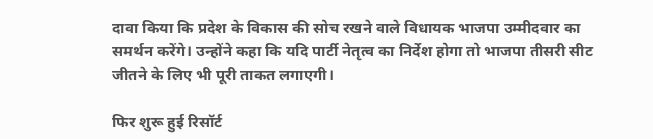दावा किया कि प्रदेश के विकास की सोच रखने वाले विधायक भाजपा उम्मीदवार का समर्थन करेंगे। उन्होंने कहा कि यदि पार्टी नेतृत्व का निर्देश होगा तो भाजपा तीसरी सीट जीतने के लिए भी पूरी ताकत लगाएगी।

फिर शुरू हुई रिसॉर्ट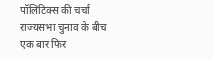पॉलिटिक्स की चर्चा
राज्यसभा चुनाव के बीच एक बार फिर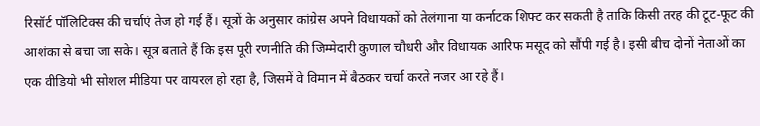रिसॉर्ट पॉलिटिक्स की चर्चाएं तेज हो गई हैं। सूत्रों के अनुसार कांग्रेस अपने विधायकों को तेलंगाना या कर्नाटक शिफ्ट कर सकती है ताकि किसी तरह की टूट-फूट की आशंका से बचा जा सके। सूत्र बताते हैं कि इस पूरी रणनीति की जिम्मेदारी कुणाल चौधरी और विधायक आरिफ मसूद को सौंपी गई है। इसी बीच दोनों नेताओं का एक वीडियो भी सोशल मीडिया पर वायरल हो रहा है, जिसमें वे विमान में बैठकर चर्चा करते नजर आ रहे हैं।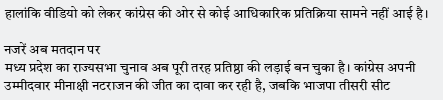हालांकि वीडियो को लेकर कांग्रेस की ओर से कोई आधिकारिक प्रतिक्रिया सामने नहीं आई है।

नजरें अब मतदान पर
मध्य प्रदेश का राज्यसभा चुनाव अब पूरी तरह प्रतिष्ठा की लड़ाई बन चुका है। कांग्रेस अपनी उम्मीदवार मीनाक्षी नटराजन की जीत का दावा कर रही है, जबकि भाजपा तीसरी सीट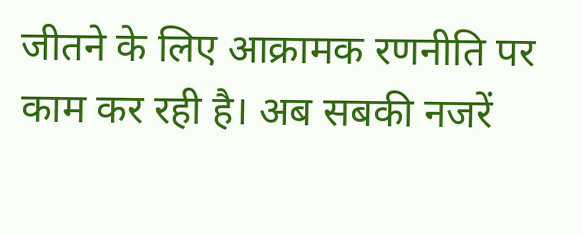जीतने के लिए आक्रामक रणनीति पर काम कर रही है। अब सबकी नजरें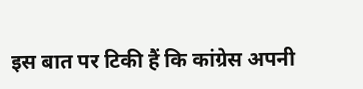इस बात पर टिकी हैं कि कांग्रेस अपनी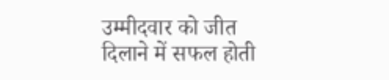उम्मीदवार को जीत दिलाने में सफल होती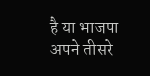है या भाजपा अपने तीसरे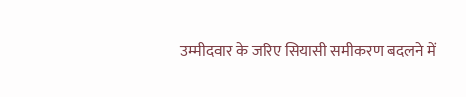उम्मीदवार के जरिए सियासी समीकरण बदलने में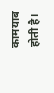कामयाब होती है।